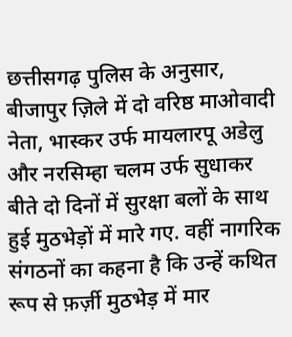छत्तीसगढ़ पुलिस के अनुसार, बीजापुर ज़िले में दो वरिष्ठ माओवादी नेता, भास्कर उर्फ मायलारपू अडेलु और नरसिम्हा चलम उर्फ सुधाकर बीते दो दिनों में सुरक्षा बलों के साथ हुई मुठभेड़ों में मारे गए. वहीं नागरिक संगठनों का कहना है कि उन्हें कथित रूप से फ़र्ज़ी मुठभेड़ में मार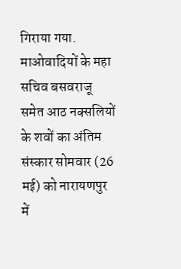गिराया गया.
माओवादियों के महा सचिव बसवराजू समेत आठ नक्सलियों के शवों का अंतिम संस्कार सोमवार (26 मई) को नारायणपुर में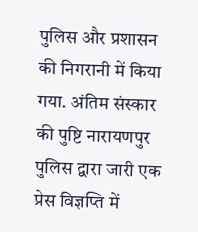पुलिस और प्रशासन की निगरानी में किया गया. अंतिम संस्कार की पुष्टि नारायणपुर पुलिस द्वारा जारी एक प्रेस विज्ञप्ति में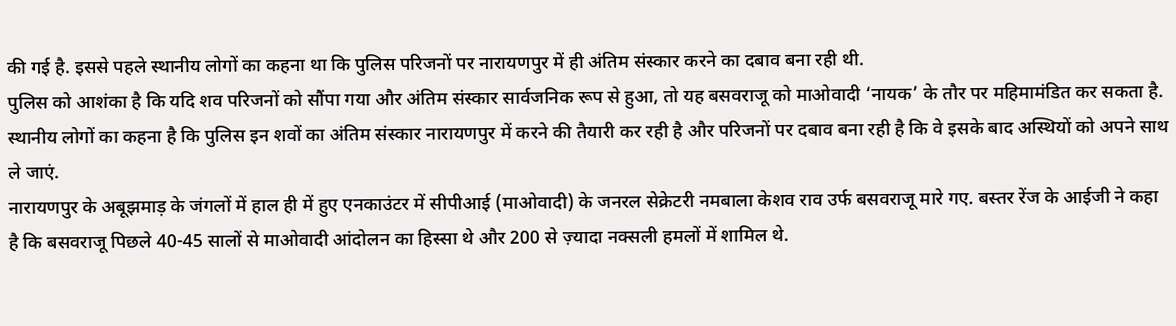की गई है. इससे पहले स्थानीय लोगों का कहना था कि पुलिस परिजनों पर नारायणपुर में ही अंतिम संस्कार करने का दबाव बना रही थी.
पुलिस को आशंका है कि यदि शव परिजनों को सौंपा गया और अंतिम संस्कार सार्वजनिक रूप से हुआ, तो यह बसवराजू को माओवादी ‘नायक’ के तौर पर महिमामंडित कर सकता है. स्थानीय लोगों का कहना है कि पुलिस इन शवों का अंतिम संस्कार नारायणपुर में करने की तैयारी कर रही है और परिजनों पर दबाव बना रही है कि वे इसके बाद अस्थियों को अपने साथ ले जाएं.
नारायणपुर के अबूझमाड़ के जंगलों में हाल ही में हुए एनकाउंटर में सीपीआई (माओवादी) के जनरल सेक्रेटरी नमबाला केशव राव उर्फ बसवराजू मारे गए. बस्तर रेंज के आईजी ने कहा है कि बसवराजू पिछले 40-45 सालों से माओवादी आंदोलन का हिस्सा थे और 200 से ज़्यादा नक्सली हमलों में शामिल थे.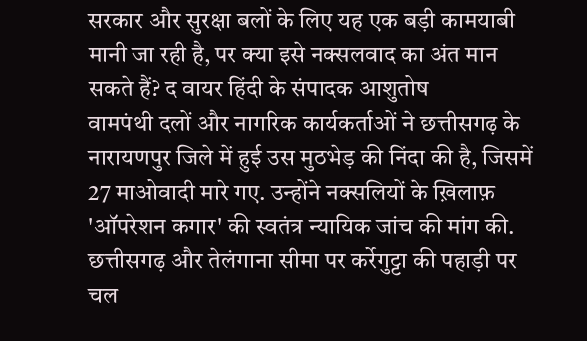सरकार और सुरक्षा बलों के लिए यह एक बड़ी कामयाबी मानी जा रही है, पर क्या इसे नक्सलवाद का अंत मान सकते हैं? द वायर हिंदी के संपादक आशुतोष
वामपंथी दलों और नागरिक कार्यकर्ताओं ने छत्तीसगढ़ के नारायणपुर जिले में हुई उस मुठभेड़ की निंदा की है, जिसमें 27 माओवादी मारे गए. उन्होंने नक्सलियों के ख़िलाफ़ 'ऑपरेशन कगार' की स्वतंत्र न्यायिक जांच की मांग की.
छत्तीसगढ़ और तेलंगाना सीमा पर कर्रेगुट्टा की पहाड़ी पर चल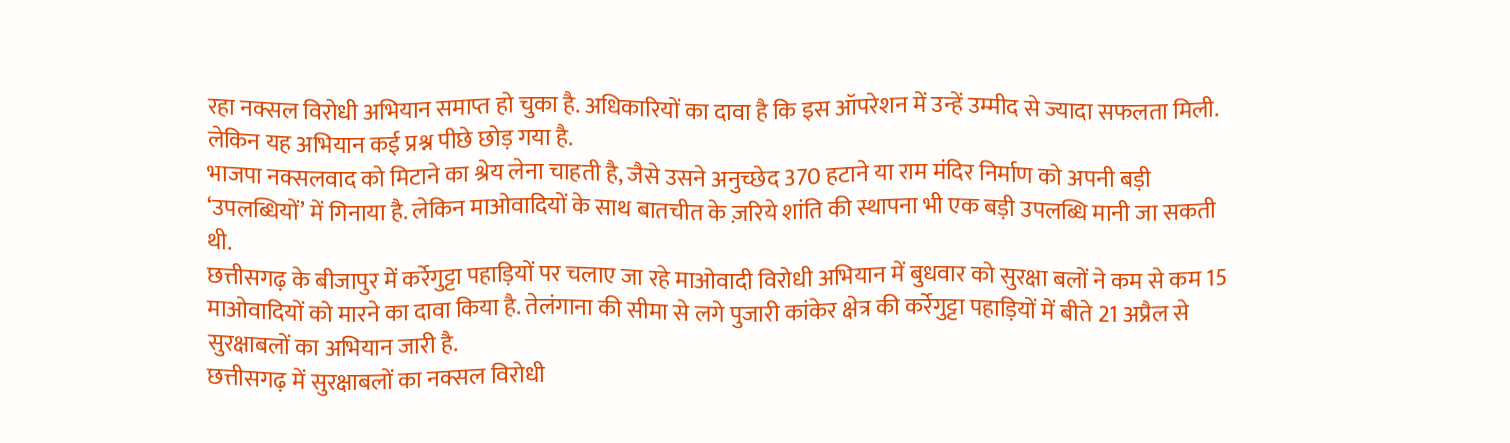रहा नक्सल विरोधी अभियान समाप्त हो चुका है. अधिकारियों का दावा है कि इस ऑपरेशन में उन्हें उम्मीद से ज्यादा सफलता मिली. लेकिन यह अभियान कई प्रश्न पीछे छोड़ गया है.
भाजपा नक्सलवाद को मिटाने का श्रेय लेना चाहती है, जैसे उसने अनुच्छेद 370 हटाने या राम मंदिर निर्माण को अपनी बड़ी ‘उपलब्धियों’ में गिनाया है. लेकिन माओवादियों के साथ बातचीत के ज़रिये शांति की स्थापना भी एक बड़ी उपलब्धि मानी जा सकती थी.
छत्तीसगढ़ के बीजापुर में कर्रेगुट्टा पहाड़ियों पर चलाए जा रहे माओवादी विरोधी अभियान में बुधवार को सुरक्षा बलों ने कम से कम 15 माओवादियों को मारने का दावा किया है. तेलंगाना की सीमा से लगे पुजारी कांकेर क्षेत्र की कर्रेगुट्टा पहाड़ियों में बीते 21 अप्रैल से सुरक्षाबलों का अभियान जारी है.
छत्तीसगढ़ में सुरक्षाबलों का नक्सल विरोधी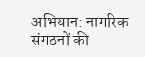अभियान: नागरिक संगठनों की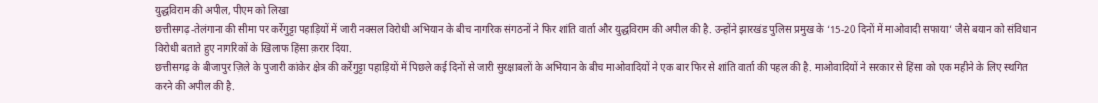युद्धविराम की अपील, पीएम को लिखा
छत्तीसगढ़-तेलंगाना की सीमा पर कर्रेगुट्टा पहाड़ियों में जारी नक्सल विरोधी अभियान के बीच नागरिक संगठनों ने फिर शांति वार्ता और युद्धविराम की अपील की है. उन्होंने झारखंड पुलिस प्रमुख के ‘15-20 दिनों में माओवादी सफाया’ जैसे बयान को संविधान विरोधी बताते हुए नागरिकों के खिलाफ हिंसा क़रार दिया.
छत्तीसगढ़ के बीजापुर ज़िले के पुजारी कांकेर क्षेत्र की कर्रेगुट्टा पहाड़ियों में पिछले कई दिनों से जारी सुरक्षाबलों के अभियान के बीच माओवादियों ने एक बार फिर से शांति वार्ता की पहल की है. माओवादियों ने सरकार से हिंसा को एक महीने के लिए स्थगित करने की अपील की है.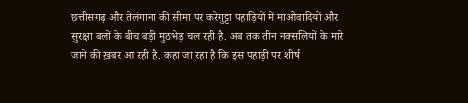छत्तीसगढ़ और तेलंगाना की सीमा पर करेगुट्टा पहाड़ियों में माओवादियों और सुरक्षा बलों के बीच बड़ी मुठभेड़ चल रही है. अब तक तीन नक्सलियों के मारे जाने की ख़बर आ रही है. कहा जा रहा है कि इस पहाड़ी पर शीर्ष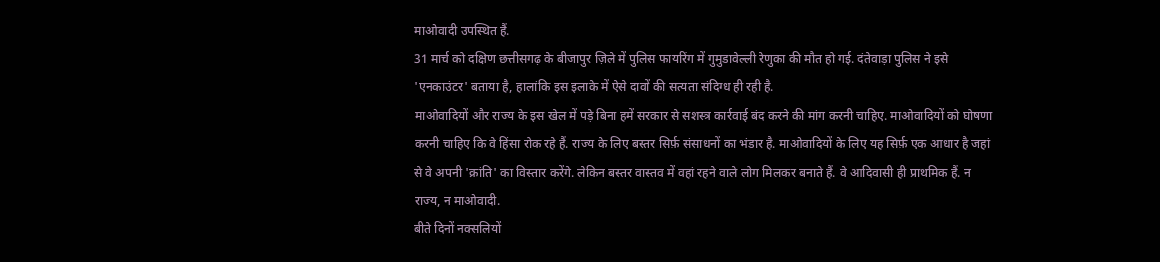माओवादी उपस्थित हैं.
31 मार्च को दक्षिण छत्तीसगढ़ के बीजापुर ज़िले में पुलिस फायरिंग में गुमुडावेल्ली रेणुका की मौत हो गई. दंतेवाड़ा पुलिस ने इसे 'एनकाउंटर' बताया है, हालांकि इस इलाके में ऐसे दावों की सत्यता संदिग्ध ही रही है.
माओवादियों और राज्य के इस खेल में पड़े बिना हमें सरकार से सशस्त्र कार्रवाई बंद करने की मांग करनी चाहिए. माओवादियों को घोषणा करनी चाहिए कि वे हिंसा रोक रहे हैं. राज्य के लिए बस्तर सिर्फ़ संसाधनों का भंडार है. माओवादियों के लिए यह सिर्फ़ एक आधार है जहां से वे अपनी 'क्रांति' का विस्तार करेंगे. लेकिन बस्तर वास्तव में वहां रहने वाले लोग मिलकर बनाते हैं. वे आदिवासी ही प्राथमिक हैं. न राज्य, न माओवादी.
बीते दिनों नक्सलियों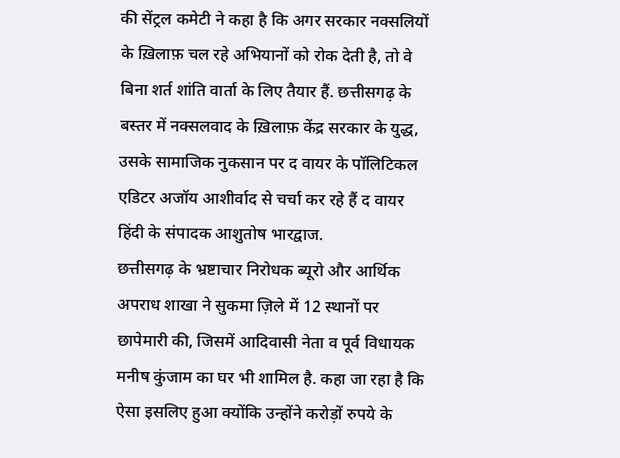की सेंट्रल कमेटी ने कहा है कि अगर सरकार नक्सलियों के ख़िलाफ़ चल रहे अभियानों को रोक देती है, तो वे बिना शर्त शांति वार्ता के लिए तैयार हैं. छत्तीसगढ़ के बस्तर में नक्सलवाद के ख़िलाफ़ केंद्र सरकार के युद्ध, उसके सामाजिक नुकसान पर द वायर के पॉलिटिकल एडिटर अजॉय आशीर्वाद से चर्चा कर रहे हैं द वायर हिंदी के संपादक आशुतोष भारद्वाज.
छत्तीसगढ़ के भ्रष्टाचार निरोधक ब्यूरो और आर्थिक अपराध शाखा ने सुकमा ज़िले में 12 स्थानों पर छापेमारी की, जिसमें आदिवासी नेता व पूर्व विधायक मनीष कुंजाम का घर भी शामिल है. कहा जा रहा है कि ऐसा इसलिए हुआ क्योंकि उन्होंने करोड़ों रुपये के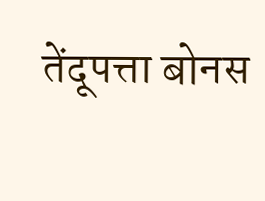तेंदूपत्ता बोनस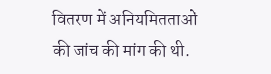वितरण में अनियमितताओं की जांच की मांग की थी.